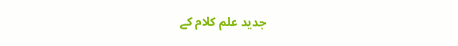جدید علم کلام کے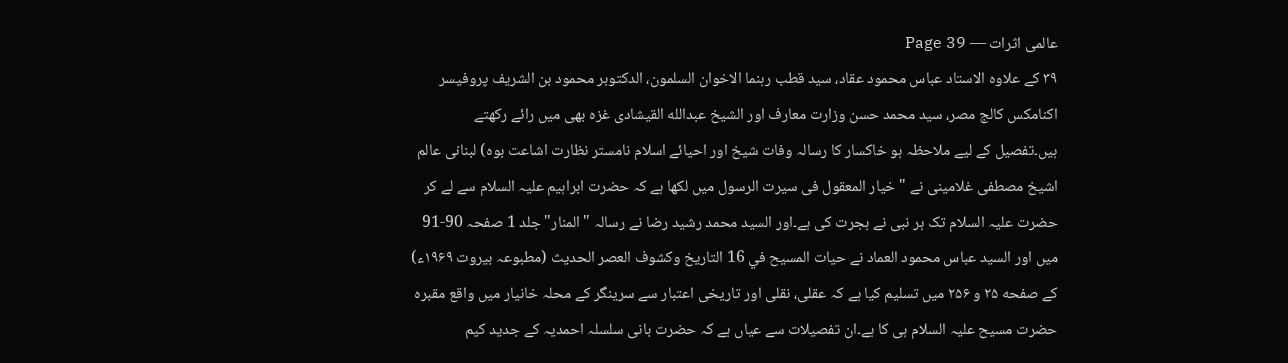عالمی اثرات — Page 39
۳۹ کے علاوہ الاستاد عباس محمود عقاد، سید قطب رہنما الاخوان السلمون، الدكتوبر محمود بن الشریف پروفیسر اکنامکس کالج مصر، سید محمد حسن وزارت معارف اور الشیخ عبدالله القیشادی غزہ بھی میں رائے رکھتے ہیں۔تفصیل کے لیے ملاحظہ ہو خاکسار کا رسالہ وفات شیخ اور احیائے اسلام نامستر نظارت اشاعت بوه) لبنانی عالم اشیخ مصطفی غلامینی نے " خیار المعقول فی سیرت الرسول میں لکھا ہے کہ حضرت ابراہیم علیہ السلام سے لے کر حضرت علیہ السلام تک ہر نبی نے ہجرت کی ہے۔اور السید محمد رشید رضا نے رسالہ "المنار" جلد 1 صفحہ 90-91 میں اور السید عباس محمود العماد نے حیات المسيح في 16 التاريخ وكشوف العصر الحدیث (مطبوعہ بیروت ۱۹۶۹ء) کے صفحه ۲۵ و ۲۵۶ میں تسلیم کیا ہے کہ عقلی، نقلی اور تاریخی اعتبار سے سرینگر کے محلہ خانیار میں واقع مقبرہ حضرت مسیح علیہ السلام ہی کا ہے۔ان تفصیلات سے عیاں ہے کہ حضرت بانی سلسلہ احمدیہ کے جدید کیم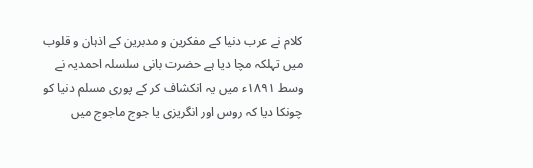کلام نے عرب دنیا کے مفکرین و مدبرین کے اذہان و قلوب میں تہلکہ مچا دیا ہے حضرت بانی سلسلہ احمدیہ نے وسط ۱۸۹۱ء میں یہ انکشاف کر کے پوری مسلم دنیا کو چونکا دیا کہ روس اور انگریزی یا جوج ماجوج میں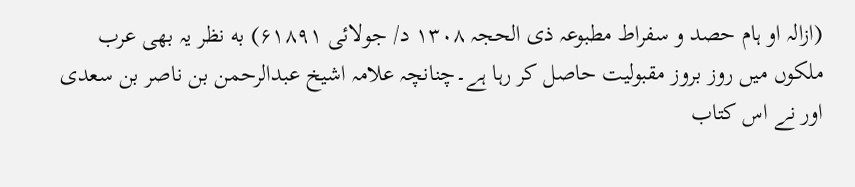(ازالہ او ہام حصد و سفراط مطبوعہ ذی الحجہ ۱۳۰۸ د/ جولائی ۶۱۸۹۱) به نظر یہ بھی عرب ملکوں میں روز بروز مقبولیت حاصل کر رہا ہے۔چنانچہ علامہ اشیخ عبدالرحمن بن ناصر بن سعدی اور نے اس کتاب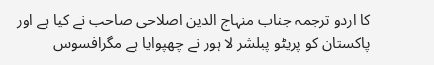کا اردو ترجمہ جناب منہاج الدین اصلاحی صاحب نے کیا ہے اور پاکستان کو پریٹو پبلشر لا ہور نے چھپوایا ہے مگرافسوس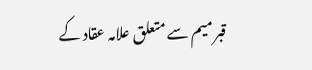قبر میم سے متعلق علامہ عقاد کے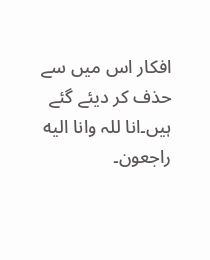افکار اس میں سے حذف کر دیئے گئے ہیں۔انا للہ وانا اليه راجعون۔